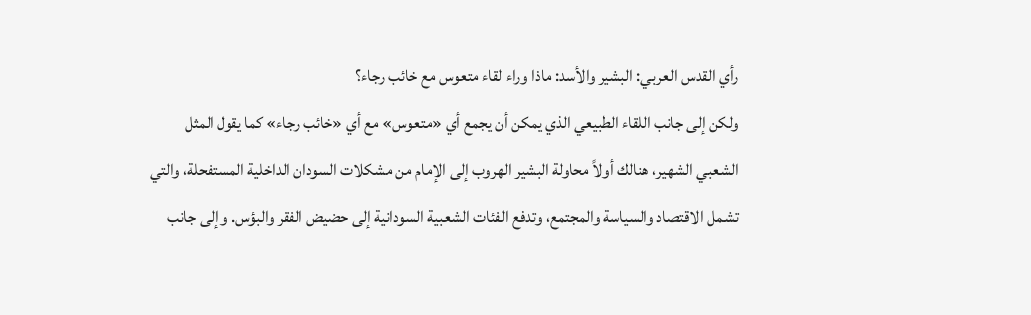رأي القدس العربي: البشير والأسد: ماذا وراء لقاء متعوس مع خائب رجاء؟
ولكن إلى جانب اللقاء الطبيعي الذي يمكن أن يجمع أي «متعوس» مع أي «خائب رجاء» كما يقول المثل الشعبي الشهير، هنالك أولاً محاولة البشير الهروب إلى الإمام من مشكلات السودان الداخلية المستفحلة، والتي تشمل الاقتصاد والسياسة والمجتمع، وتدفع الفئات الشعبية السودانية إلى حضيض الفقر والبؤس. وإلى جانب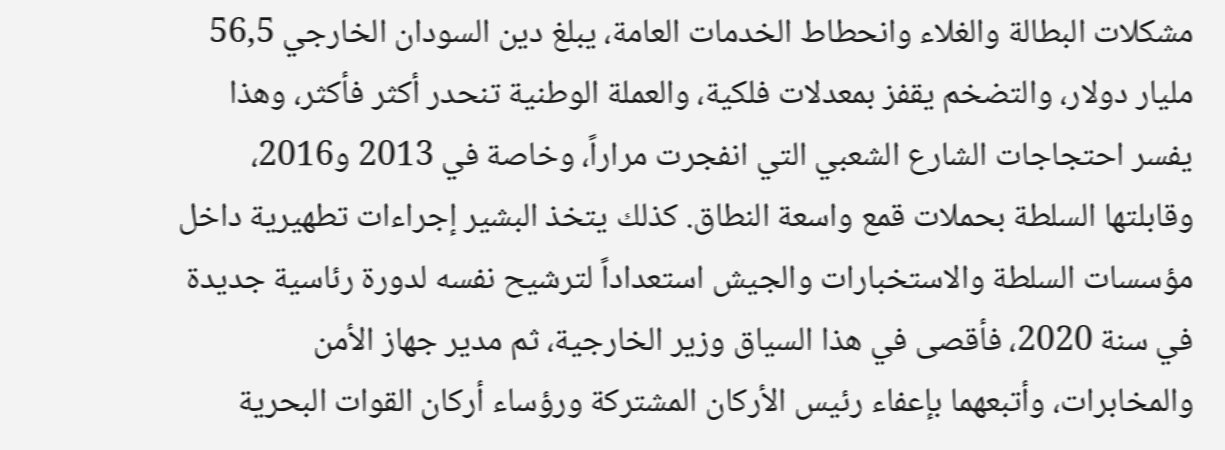مشكلات البطالة والغلاء وانحطاط الخدمات العامة، يبلغ دين السودان الخارجي 56,5 مليار دولار، والتضخم يقفز بمعدلات فلكية، والعملة الوطنية تنحدر أكثر فأكثر، وهذا يفسر احتجاجات الشارع الشعبي التي انفجرت مراراً، وخاصة في 2013 و2016، وقابلتها السلطة بحملات قمع واسعة النطاق. كذلك يتخذ البشير إجراءات تطهيرية داخل مؤسسات السلطة والاستخبارات والجيش استعداداً لترشيح نفسه لدورة رئاسية جديدة في سنة 2020، فأقصى في هذا السياق وزير الخارجية، ثم مدير جهاز الأمن والمخابرات، وأتبعهما بإعفاء رئيس الأركان المشتركة ورؤساء أركان القوات البحرية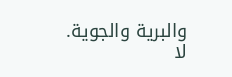والبرية والجوية.
لا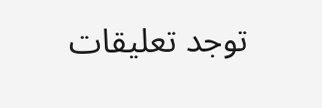توجد تعليقات